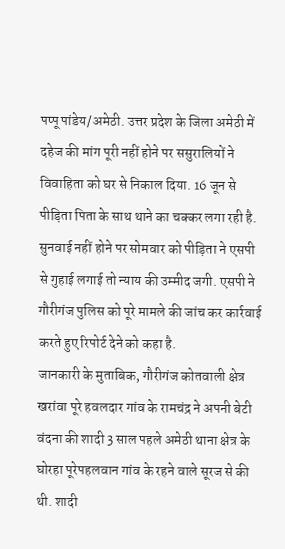पप्पू पांडेय/अमेठी. उत्तर प्रदेश के जिला अमेठी में दहेज की मांग पूरी नहीं होने पर ससुरालियों ने विवाहिता को घर से निकाल दिया. 16 जून से पीड़िता पिता के साथ थाने का चक्कर लगा रही है. सुनवाई नहीं होने पर सोमवार को पीड़िता ने एसपी से गुहाई लगाई तो न्याय की उम्मीद जगी. एसपी ने गौरीगंज पुलिस को पूरे मामले की जांच कर कार्रवाई करते हुए रिपोर्ट देने को कहा है.
जानकारी के मुताबिक, गौरीगंज कोतवाली क्षेत्र खरांवा पूरे हवलदार गांव के रामचंद्र ने अपनी बेटी वंदना की शादी 3 साल पहले अमेठी थाना क्षेत्र के घोरहा पूरेपहलवान गांव के रहने वाले सूरज से की थी. शादी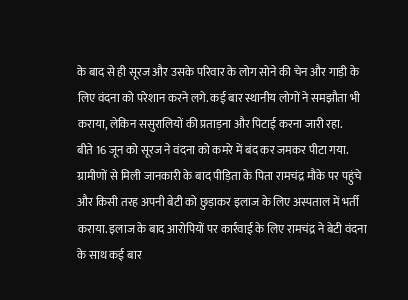के बाद से ही सूरज और उसके परिवार के लोग सोने की चेन और गाड़ी के लिए वंदना को परेशान करने लगे. कई बार स्थानीय लोगों ने समझौता भी कराया, लेकिन ससुरालियों की प्रताड़ना और पिटाई करना जारी रहा.
बीते 16 जून को सूरज ने वंदना को कमरे में बंद कर जमकर पीटा गया. ग्रामीणों से मिली जानकारी के बाद पीड़िता के पिता रामचंद्र मौके पर पहुंचे और किसी तरह अपनी बेटी को छुड़ाकर इलाज के लिए अस्पताल में भर्ती कराया. इलाज के बाद आरोपियों पर कार्रवाई के लिए रामचंद्र ने बेटी वंदना के साथ कई बार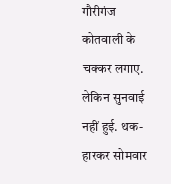गौरीगंज कोतवाली के चक्कर लगाए. लेकिन सुनवाई नहीं हुई. थक-हारकर सोमवार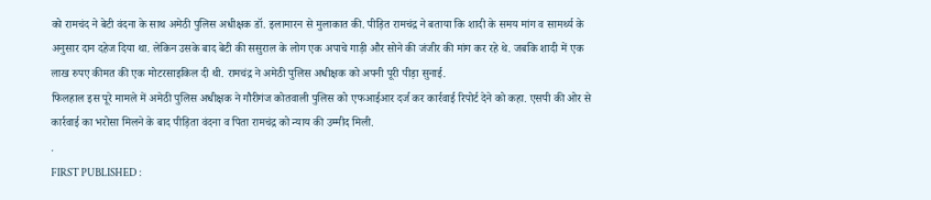को रामचंद ने बेटी वंदना के साथ अमेठी पुलिस अधीक्षक डॉ. इलामारन से मुलाकात की. पीड़ित रामचंद्र ने बताया कि शादी के समय मांग व सामर्थ्य के अनुसार दान दहेज दिया था. लेकिन उसके बाद बेटी की ससुराल के लोग एक अपाचे गाड़ी और सोने की जंजीर की मांग कर रहे थे. जबकि शादी में एक लाख रुपए कीमत की एक मोटरसाइकिल दी थी. रामचंद्र ने अमेठी पुलिस अधीक्षक को अपनी पूरी पीड़ा सुनाई.
फिलहाल इस पूरे मामले में अमेठी पुलिस अधीक्षक ने गौरीगंज कोतवाली पुलिस को एफआईआर दर्ज कर कार्रवाई रिपोर्ट देने को कहा. एसपी की ओर से कार्रवाई का भरोसा मिलने के बाद पीड़िता वंदना व पिता रामचंद्र को न्याय की उम्मीद मिली.
.
FIRST PUBLISHED :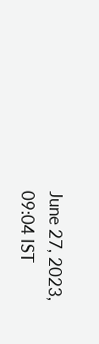June 27, 2023, 09:04 IST